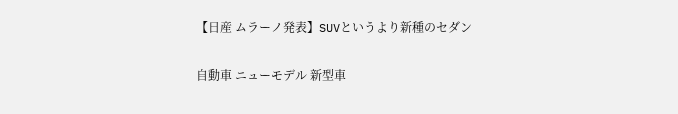【日産 ムラーノ発表】SUVというより新種のセダン

自動車 ニューモデル 新型車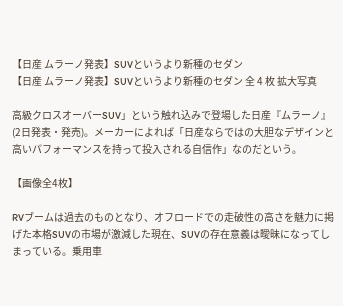【日産 ムラーノ発表】SUVというより新種のセダン
【日産 ムラーノ発表】SUVというより新種のセダン 全 4 枚 拡大写真

高級クロスオーバーSUV」という触れ込みで登場した日産『ムラーノ』(2日発表・発売)。メーカーによれば「日産ならではの大胆なデザインと高いパフォーマンスを持って投入される自信作」なのだという。

【画像全4枚】

RVブームは過去のものとなり、オフロードでの走破性の高さを魅力に掲げた本格SUVの市場が激減した現在、SUVの存在意義は曖昧になってしまっている。乗用車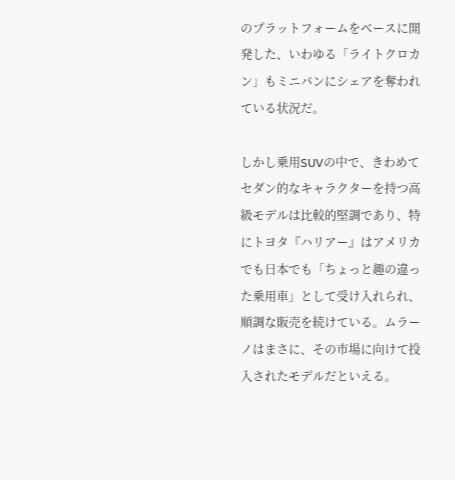のプラットフォームをベースに開発した、いわゆる「ライトクロカン」もミニバンにシェアを奪われている状況だ。

しかし乗用SUVの中で、きわめてセダン的なキャラクターを持つ高級モデルは比較的堅調であり、特にトヨタ『ハリアー』はアメリカでも日本でも「ちょっと趣の違った乗用車」として受け入れられ、順調な販売を続けている。ムラーノはまさに、その市場に向けて投入されたモデルだといえる。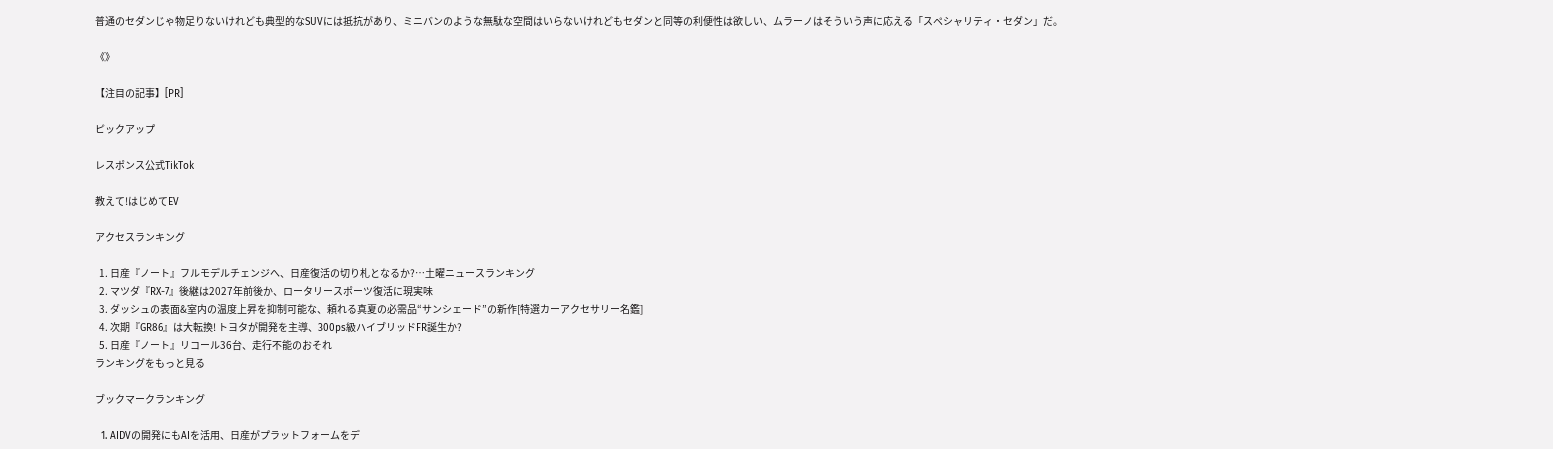普通のセダンじゃ物足りないけれども典型的なSUVには抵抗があり、ミニバンのような無駄な空間はいらないけれどもセダンと同等の利便性は欲しい、ムラーノはそういう声に応える「スペシャリティ・セダン」だ。

《》

【注目の記事】[PR]

ピックアップ

レスポンス公式TikTok

教えて!はじめてEV

アクセスランキング

  1. 日産『ノート』フルモデルチェンジへ、日産復活の切り札となるか?…土曜ニュースランキング
  2. マツダ『RX-7』後継は2027年前後か、ロータリースポーツ復活に現実味
  3. ダッシュの表面&室内の温度上昇を抑制可能な、頼れる真夏の必需品“サンシェード”の新作[特選カーアクセサリー名鑑]
  4. 次期『GR86』は大転換! トヨタが開発を主導、300ps級ハイブリッドFR誕生か?
  5. 日産『ノート』リコール36台、走行不能のおそれ
ランキングをもっと見る

ブックマークランキング

  1. AIDVの開発にもAIを活用、日産がプラットフォームをデ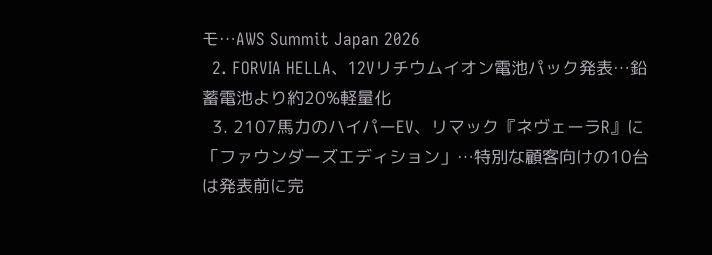モ…AWS Summit Japan 2026
  2. FORVIA HELLA、12Vリチウムイオン電池パック発表…鉛蓄電池より約20%軽量化
  3. 2107馬力のハイパーEV、リマック『ネヴェーラR』に「ファウンダーズエディション」…特別な顧客向けの10台は発表前に完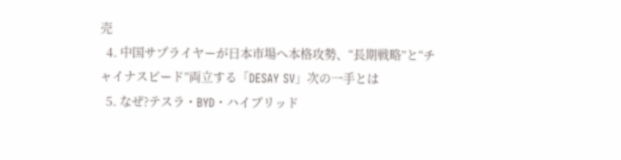売
  4. 中国サプライヤーが日本市場へ本格攻勢、“長期戦略”と“チャイナスピード”両立する「DESAY SV」次の一手とは
  5. なぜ?テスラ・BYD・ハイブリッド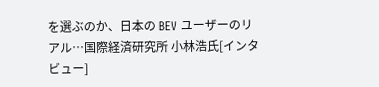を選ぶのか、日本の BEV ユーザーのリアル…国際経済研究所 小林浩氏[インタビュー]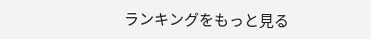ランキングをもっと見る